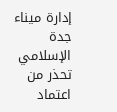إدارة ميناء جدة الإسلامي تحذر من اعتماد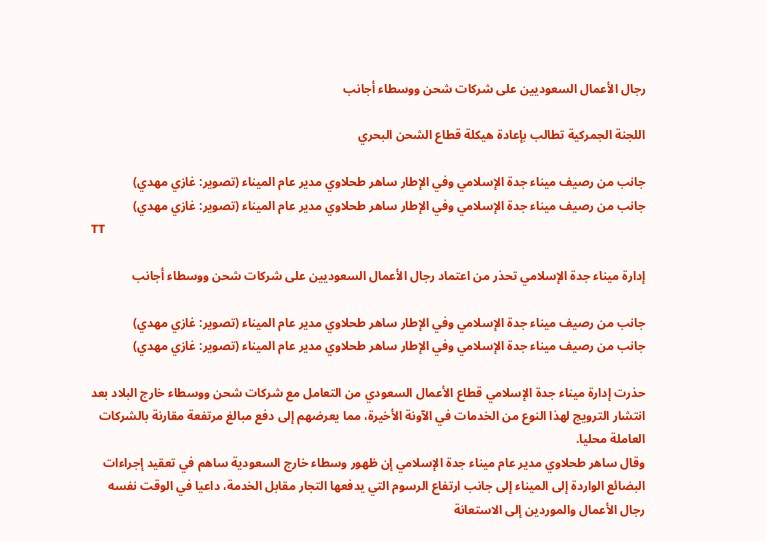رجال الأعمال السعوديين على شركات شحن ووسطاء أجانب

اللجنة الجمركية تطالب بإعادة هيكلة قطاع الشحن البحري

جانب من رصيف ميناء جدة الإسلامي وفي الإطار ساهر طحلاوي مدير عام الميناء (تصوير: غازي مهدي)
جانب من رصيف ميناء جدة الإسلامي وفي الإطار ساهر طحلاوي مدير عام الميناء (تصوير: غازي مهدي)
TT

إدارة ميناء جدة الإسلامي تحذر من اعتماد رجال الأعمال السعوديين على شركات شحن ووسطاء أجانب

جانب من رصيف ميناء جدة الإسلامي وفي الإطار ساهر طحلاوي مدير عام الميناء (تصوير: غازي مهدي)
جانب من رصيف ميناء جدة الإسلامي وفي الإطار ساهر طحلاوي مدير عام الميناء (تصوير: غازي مهدي)

حذرت إدارة ميناء جدة الإسلامي قطاع الأعمال السعودي من التعامل مع شركات شحن ووسطاء خارج البلاد بعد انتشار الترويج لهذا النوع من الخدمات في الآونة الأخيرة، مما يعرضهم إلى دفع مبالغ مرتفعة مقارنة بالشركات العاملة محليا.
وقال ساهر طحلاوي مدير عام ميناء جدة الإسلامي إن ظهور وسطاء خارج السعودية ساهم في تعقيد إجراءات البضائع الواردة إلى الميناء إلى جانب ارتفاع الرسوم التي يدفعها التجار مقابل الخدمة، داعيا في الوقت نفسه رجال الأعمال والموردين إلى الاستعانة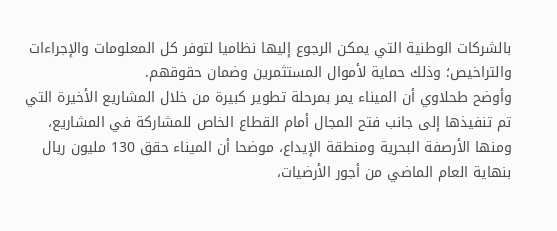بالشركات الوطنية التي يمكن الرجوع إليها نظاميا لتوفر كل المعلومات والإجراءات والتراخيص؛ وذلك حماية لأموال المستثمرين وضمان حقوقهم.
وأوضح طحلاوي أن الميناء يمر بمرحلة تطوير كبيرة من خلال المشاريع الأخيرة التي تم تنفيذها إلى جانب فتح المجال أمام القطاع الخاص للمشاركة في المشاريع، ومنها الأرصفة البحرية ومنطقة الإيداع، موضحا أن الميناء حقق 130 مليون ريال بنهاية العام الماضي من أجور الأرضيات،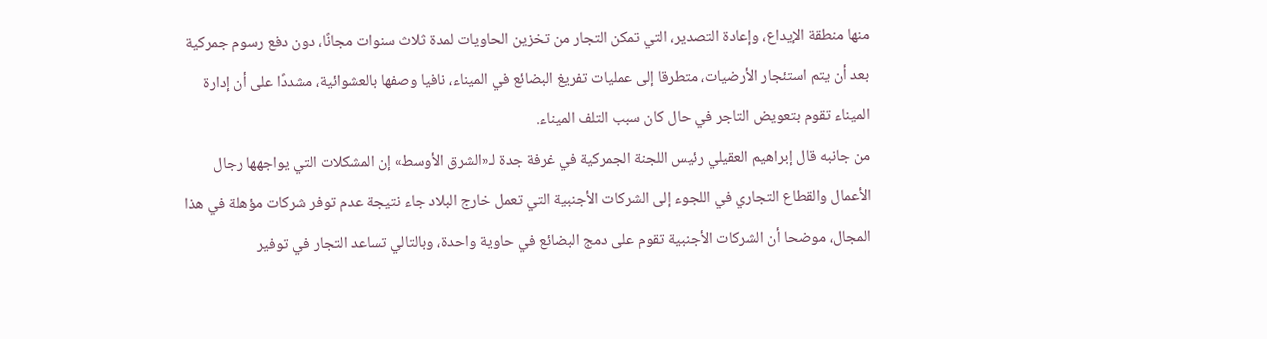منها منطقة الإيداع، وإعادة التصدير، التي تمكن التجار من تخزين الحاويات لمدة ثلاث سنوات مجانًا، دون دفع رسوم جمركية بعد أن يتم استئجار الأرضيات، متطرقا إلى عمليات تفريغ البضائع في الميناء، نافيا وصفها بالعشوائية، مشددًا على أن إدارة الميناء تقوم بتعويض التاجر في حال كان سبب التلف الميناء.
من جانبه قال إبراهيم العقيلي رئيس اللجنة الجمركية في غرفة جدة لـ«الشرق الأوسط» إن المشكلات التي يواجهها رجال الأعمال والقطاع التجاري في اللجوء إلى الشركات الأجنبية التي تعمل خارج البلاد جاء نتيجة عدم توفر شركات مؤهلة في هذا المجال، موضحا أن الشركات الأجنبية تقوم على دمج البضائع في حاوية واحدة، وبالتالي تساعد التجار في توفير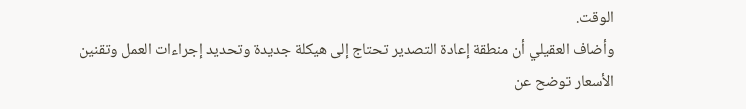الوقت.
وأضاف العقيلي أن منطقة إعادة التصدير تحتاج إلى هيكلة جديدة وتحديد إجراءات العمل وتقنين الأسعار توضح عن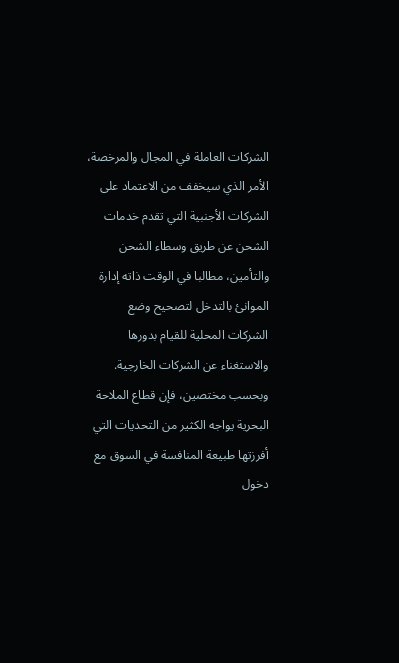الشركات العاملة في المجال والمرخصة، الأمر الذي سيخفف من الاعتماد على الشركات الأجنبية التي تقدم خدمات الشحن عن طريق وسطاء الشحن والتأمين، مطالبا في الوقت ذاته إدارة الموانئ بالتدخل لتصحيح وضع الشركات المحلية للقيام بدورها والاستغناء عن الشركات الخارجية.
وبحسب مختصين، فإن قطاع الملاحة البحرية يواجه الكثير من التحديات التي أفرزتها طبيعة المنافسة في السوق مع دخول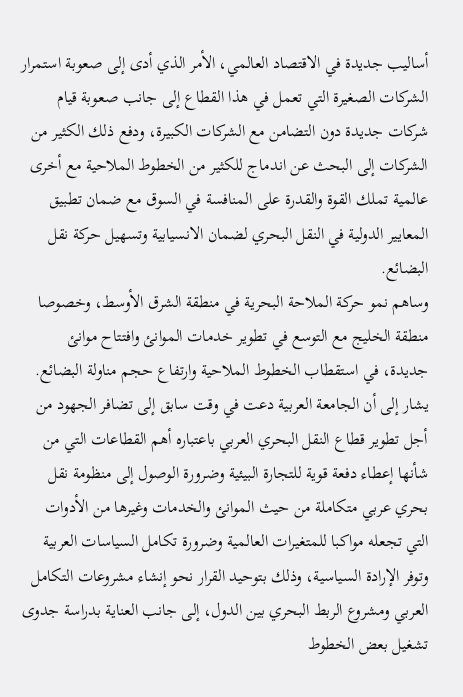أساليب جديدة في الاقتصاد العالمي، الأمر الذي أدى إلى صعوبة استمرار الشركات الصغيرة التي تعمل في هذا القطاع إلى جانب صعوبة قيام شركات جديدة دون التضامن مع الشركات الكبيرة، ودفع ذلك الكثير من الشركات إلى البحث عن اندماج للكثير من الخطوط الملاحية مع أخرى عالمية تملك القوة والقدرة على المنافسة في السوق مع ضمان تطبيق المعايير الدولية في النقل البحري لضمان الانسيابية وتسهيل حركة نقل البضائع.
وساهم نمو حركة الملاحة البحرية في منطقة الشرق الأوسط، وخصوصا منطقة الخليج مع التوسع في تطوير خدمات الموانئ وافتتاح موانئ جديدة، في استقطاب الخطوط الملاحية وارتفاع حجم مناولة البضائع.
يشار إلى أن الجامعة العربية دعت في وقت سابق إلى تضافر الجهود من أجل تطوير قطاع النقل البحري العربي باعتباره أهم القطاعات التي من شأنها إعطاء دفعة قوية للتجارة البيئية وضرورة الوصول إلى منظومة نقل بحري عربي متكاملة من حيث الموانئ والخدمات وغيرها من الأدوات التي تجعله مواكبا للمتغيرات العالمية وضرورة تكامل السياسات العربية وتوفر الإرادة السياسية، وذلك بتوحيد القرار نحو إنشاء مشروعات التكامل العربي ومشروع الربط البحري بين الدول، إلى جانب العناية بدراسة جدوى تشغيل بعض الخطوط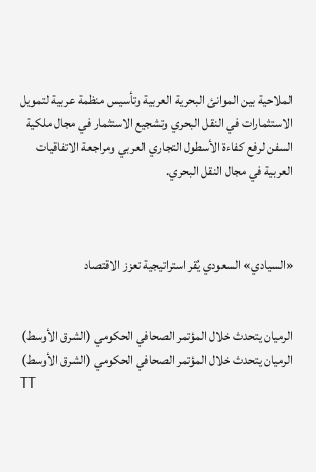الملاحية بين الموانئ البحرية العربية وتأسيس منظمة عربية لتمويل الاستثمارات في النقل البحري وتشجيع الاستثمار في مجال ملكية السفن لرفع كفاءة الأسطول التجاري العربي ومراجعة الاتفاقيات العربية في مجال النقل البحري.



«السيادي» السعودي يُقر استراتيجية تعزز الاقتصاد


الرميان يتحدث خلال المؤتمر الصحافي الحكومي (الشرق الأوسط)
الرميان يتحدث خلال المؤتمر الصحافي الحكومي (الشرق الأوسط)
TT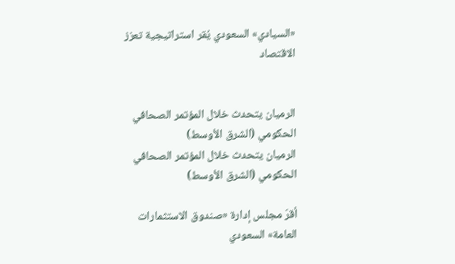«السيادي» السعودي يُقر استراتيجية تعزز الاقتصاد


الرميان يتحدث خلال المؤتمر الصحافي الحكومي (الشرق الأوسط)
الرميان يتحدث خلال المؤتمر الصحافي الحكومي (الشرق الأوسط)

أقرّ مجلس إدارة «صندوق الاستثمارات العامة» السعودي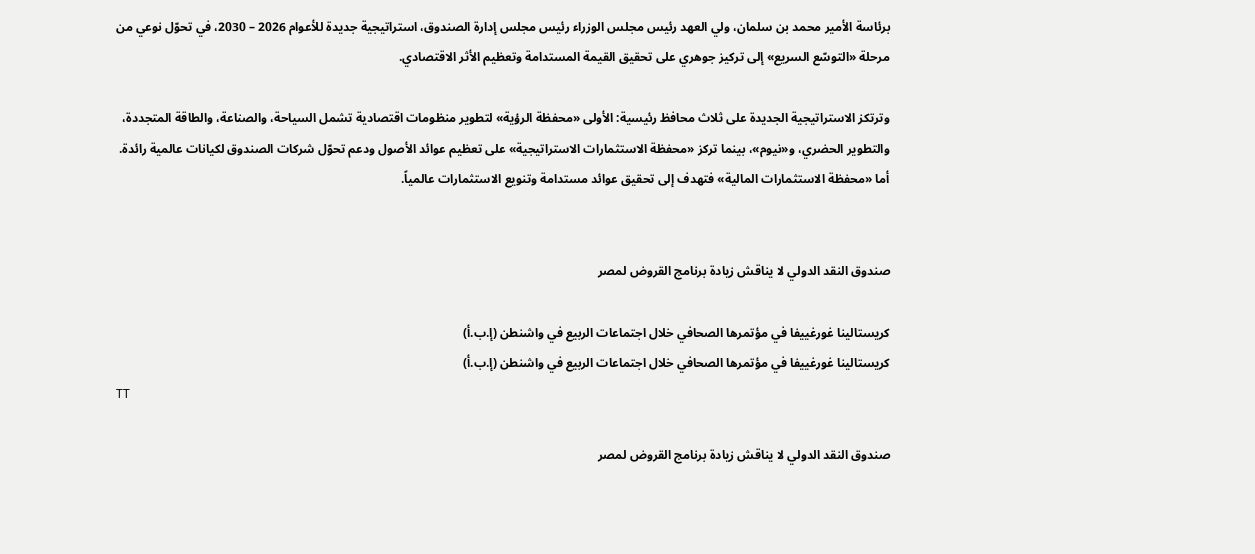برئاسة الأمير محمد بن سلمان، ولي العهد رئيس مجلس الوزراء رئيس مجلس إدارة الصندوق، استراتيجية جديدة للأعوام 2026 – 2030، في تحوّل نوعي من مرحلة «التوسّع السريع» إلى تركيز جوهري على تحقيق القيمة المستدامة وتعظيم الأثر الاقتصادي.

وترتكز الاستراتيجية الجديدة على ثلاث محافظ رئيسية: الأولى «محفظة الرؤية» لتطوير منظومات اقتصادية تشمل السياحة، والصناعة، والطاقة المتجددة، والتطوير الحضري، و«نيوم»، بينما تركز «محفظة الاستثمارات الاستراتيجية» على تعظيم عوائد الأصول ودعم تحوّل شركات الصندوق لكيانات عالمية رائدة. أما «محفظة الاستثمارات المالية» فتهدف إلى تحقيق عوائد مستدامة وتنويع الاستثمارات عالمياً.


صندوق النقد الدولي لا يناقش زيادة برنامج القروض لمصر

كريستالينا غورغييفا في مؤتمرها الصحافي خلال اجتماعات الربيع في واشنطن (إ.ب.أ)
كريستالينا غورغييفا في مؤتمرها الصحافي خلال اجتماعات الربيع في واشنطن (إ.ب.أ)
TT

صندوق النقد الدولي لا يناقش زيادة برنامج القروض لمصر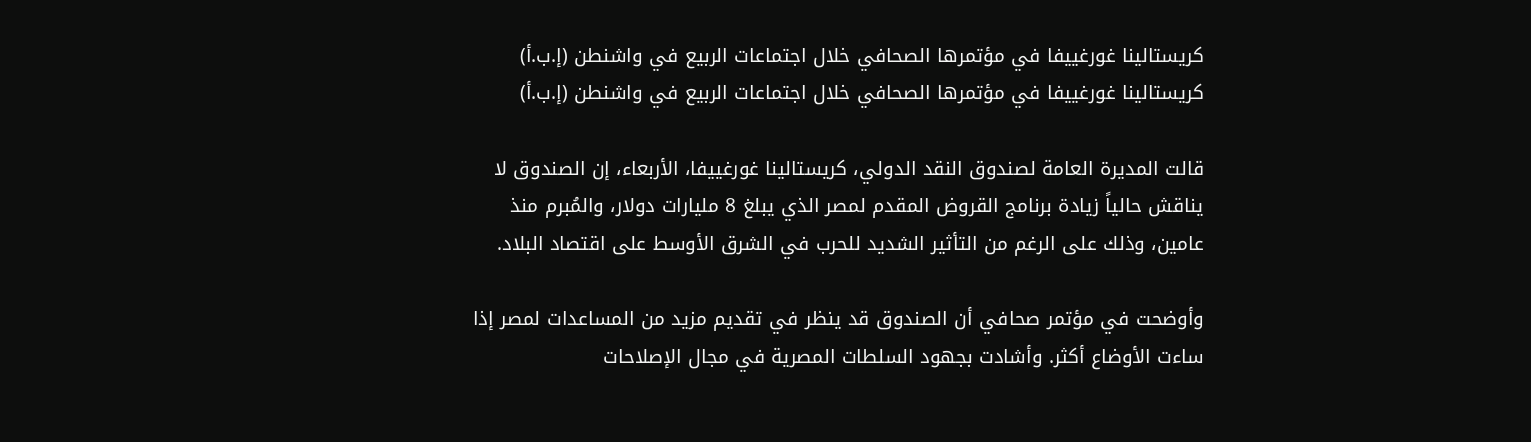كريستالينا غورغييفا في مؤتمرها الصحافي خلال اجتماعات الربيع في واشنطن (إ.ب.أ)
كريستالينا غورغييفا في مؤتمرها الصحافي خلال اجتماعات الربيع في واشنطن (إ.ب.أ)

قالت المديرة العامة لصندوق النقد الدولي، كريستالينا غورغييفا، الأربعاء، إن الصندوق لا يناقش حالياً زيادة برنامج القروض المقدم لمصر الذي يبلغ 8 مليارات دولار، والمُبرم منذ عامين، وذلك على الرغم من التأثير الشديد للحرب في الشرق الأوسط على اقتصاد البلاد.

وأوضحت في مؤتمر صحافي أن الصندوق قد ينظر في تقديم مزيد من المساعدات لمصر إذا ساءت الأوضاع أكثر. وأشادت بجهود السلطات المصرية في مجال الإصلاحات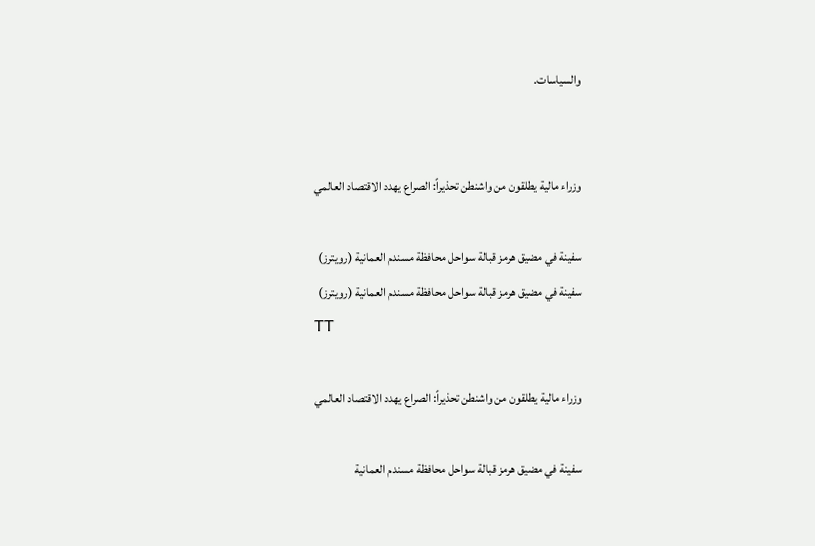والسياسات.


وزراء مالية يطلقون من واشنطن تحذيراً: الصراع يهدد الاقتصاد العالمي

سفينة في مضيق هرمز قبالة سواحل محافظة مسندم العمانية (رويترز)
سفينة في مضيق هرمز قبالة سواحل محافظة مسندم العمانية (رويترز)
TT

وزراء مالية يطلقون من واشنطن تحذيراً: الصراع يهدد الاقتصاد العالمي

سفينة في مضيق هرمز قبالة سواحل محافظة مسندم العمانية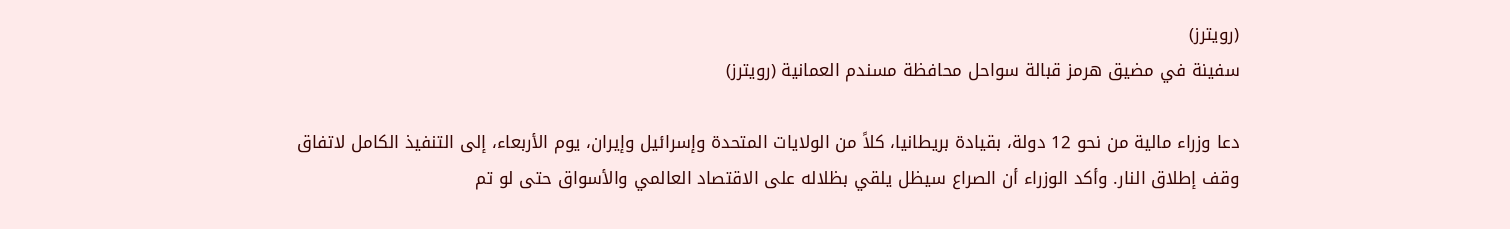(رويترز)
سفينة في مضيق هرمز قبالة سواحل محافظة مسندم العمانية (رويترز)

دعا وزراء مالية من نحو 12 دولة، بقيادة بريطانيا، كلاً من الولايات المتحدة وإسرائيل وإيران، يوم الأربعاء، إلى التنفيذ الكامل لاتفاق وقف إطلاق النار. وأكد الوزراء أن الصراع سيظل يلقي بظلاله على الاقتصاد العالمي والأسواق حتى لو تم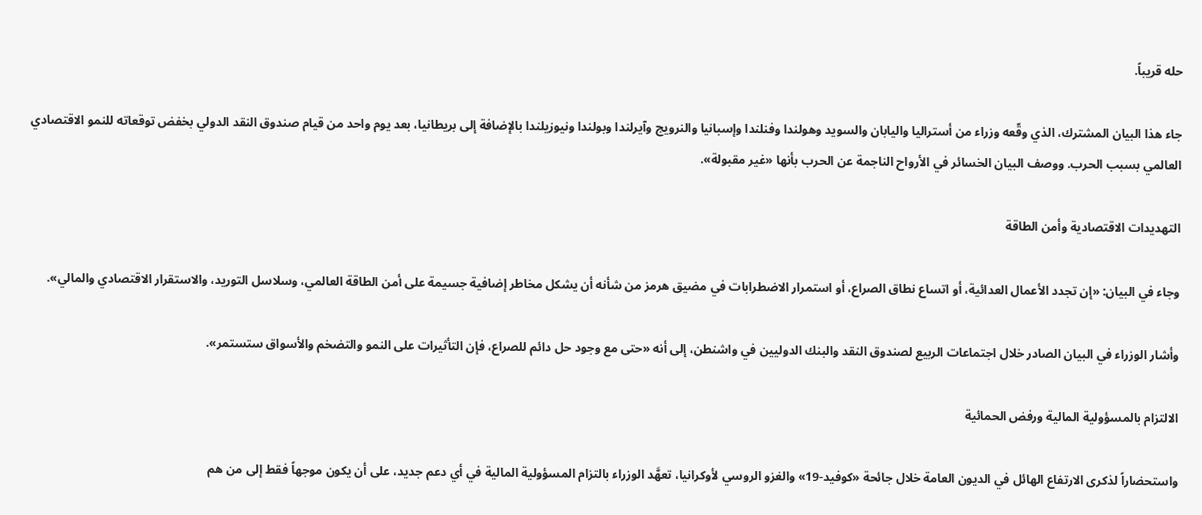حله قريباً.

جاء هذا البيان المشترك، الذي وقّعه وزراء من أستراليا واليابان والسويد وهولندا وفنلندا وإسبانيا والنرويج وآيرلندا وبولندا ونيوزيلندا بالإضافة إلى بريطانيا، بعد يوم واحد من قيام صندوق النقد الدولي بخفض توقعاته للنمو الاقتصادي العالمي بسبب الحرب. ووصف البيان الخسائر في الأرواح الناجمة عن الحرب بأنها «غير مقبولة».

التهديدات الاقتصادية وأمن الطاقة

وجاء في البيان: «إن تجدد الأعمال العدائية، أو اتساع نطاق الصراع، أو استمرار الاضطرابات في مضيق هرمز من شأنه أن يشكل مخاطر إضافية جسيمة على أمن الطاقة العالمي، وسلاسل التوريد، والاستقرار الاقتصادي والمالي».

وأشار الوزراء في البيان الصادر خلال اجتماعات الربيع لصندوق النقد والبنك الدوليين في واشنطن، إلى أنه «حتى مع وجود حل دائم للصراع، فإن التأثيرات على النمو والتضخم والأسواق ستستمر».

الالتزام بالمسؤولية المالية ورفض الحمائية

واستحضاراً لذكرى الارتفاع الهائل في الديون العامة خلال جائحة «كوفيد-19» والغزو الروسي لأوكرانيا، تعهَّد الوزراء بالتزام المسؤولية المالية في أي دعم جديد، على أن يكون موجهاً فقط إلى من هم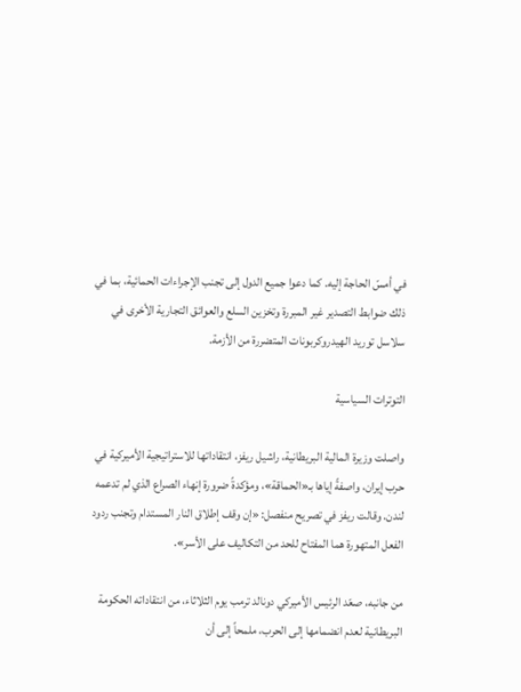في أمسّ الحاجة إليه. كما دعوا جميع الدول إلى تجنب الإجراءات الحمائية، بما في ذلك ضوابط التصدير غير المبررة وتخزين السلع والعوائق التجارية الأخرى في سلاسل توريد الهيدروكربونات المتضررة من الأزمة.

التوترات السياسية

واصلت وزيرة المالية البريطانية، راشيل ريفز، انتقاداتها للاستراتيجية الأميركية في حرب إيران، واصفةً إياها بـ«الحماقة»، ومؤكدةً ضرورة إنهاء الصراع الذي لم تدعمه لندن. وقالت ريفز في تصريح منفصل: «إن وقف إطلاق النار المستدام وتجنب ردود الفعل المتهورة هما المفتاح للحد من التكاليف على الأسر».

من جانبه، صعّد الرئيس الأميركي دونالد ترمب يوم الثلاثاء، من انتقاداته الحكومة البريطانية لعدم انضمامها إلى الحرب، ملمحاً إلى أن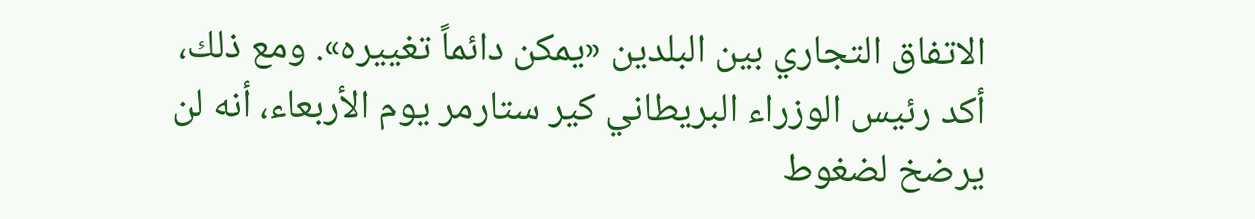الاتفاق التجاري بين البلدين «يمكن دائماً تغييره». ومع ذلك، أكد رئيس الوزراء البريطاني كير ستارمر يوم الأربعاء، أنه لن يرضخ لضغوط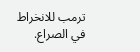ترمب للانخراط في الصراع.